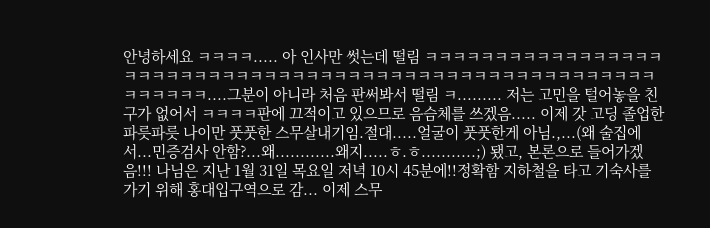안녕하세요 ㅋㅋㅋㅋ..... 아 인사만 썻는데 떨림 ㅋㅋㅋㅋㅋㅋㅋㅋㅋㅋㅋㅋㅋㅋㅋㅋㅋㅋㅋㅋㅋㅋㅋㅋㅋㅋㅋㅋㅋㅋㅋㅋㅋㅋㅋㅋㅋㅋㅋㅋㅋㅋㅋㅋㅋㅋㅋㅋㅋㅋㅋㅋㅋㅋㅋㅋㅋㅋㅋㅋㅋ....그분이 아니라 처음 판써봐서 떨림 ㅋ......... 저는 고민을 털어놓을 친구가 없어서 ㅋㅋㅋㅋ판에 끄적이고 있으므로 음슴체를 쓰겠음..... 이제 갓 고딩 졸업한 파릇파릇 나이만 풋풋한 스무살내기임.절대.....얼굴이 풋풋한게 아님.,...(왜 술집에서...민증검사 안함?...왜............왜지.....ㅎ.ㅎ...........;) 됐고, 본론으로 들어가겠음!!! 나님은 지난 1월 31일 목요일 저녁 10시 45분에!!정확함 지하철을 타고 기숙사를 가기 위해 홍대입구역으로 감... 이제 스무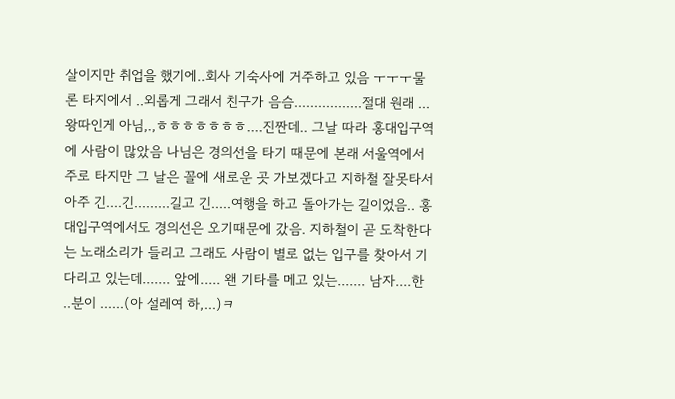살이지만 취업을 했기에..회사 기숙사에 거주하고 있음 ㅜㅜㅜ물론 타지에서 ..외롭게 그래서 친구가 음슴.................절대 원래 ...왕따인게 아님,.,ㅎㅎㅎㅎㅎㅎㅎ....진짠데.. 그날 따라 홍대입구역에 사람이 많았음 나님은 경의선을 타기 때문에 본래 서울역에서 주로 타지만 그 날은 꼴에 새로운 곳 가보겠다고 지하철 잘못타서 아주 긴....긴.........길고 긴.....여행을 하고 돌아가는 길이었음.. 홍대입구역에서도 경의선은 오기때문에 갔음. 지하철이 곧 도착한다는 노래소리가 들리고 그래도 사람이 별로 없는 입구를 찾아서 기다리고 있는데....... 앞에..... 왠 기타를 메고 있는....... 남자....한 ..분이 ......(아 설레여 하,...)ㅋ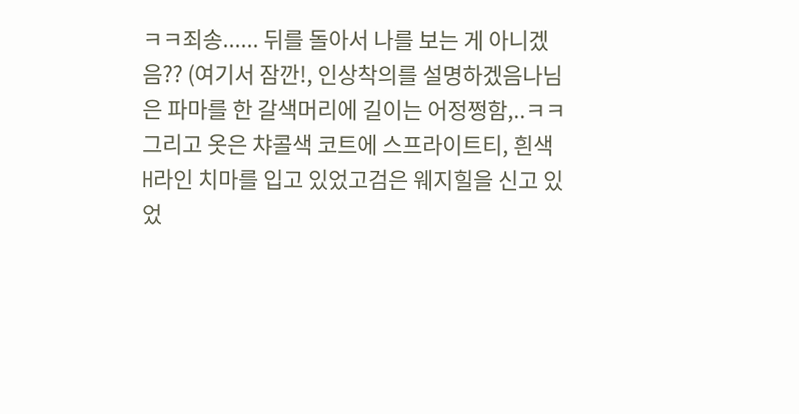ㅋㅋ죄송...... 뒤를 돌아서 나를 보는 게 아니겠음?? (여기서 잠깐!, 인상착의를 설명하겠음나님은 파마를 한 갈색머리에 길이는 어정쩡함,..ㅋㅋ그리고 옷은 챠콜색 코트에 스프라이트티, 흰색 H라인 치마를 입고 있었고검은 웨지힐을 신고 있었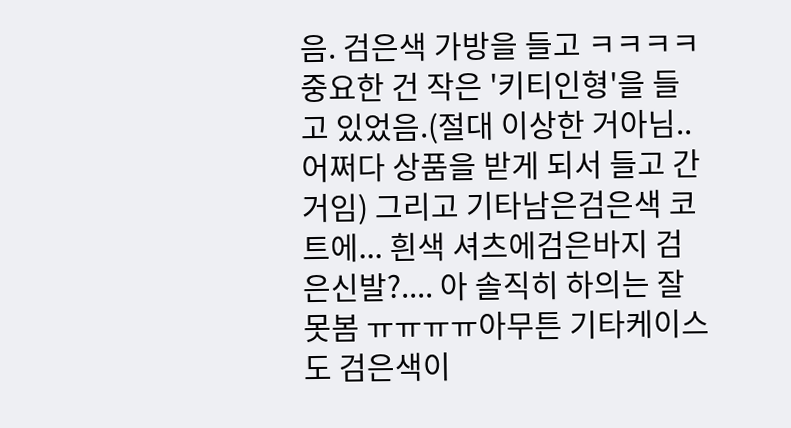음. 검은색 가방을 들고 ㅋㅋㅋㅋ중요한 건 작은 '키티인형'을 들고 있었음.(절대 이상한 거아님..어쩌다 상품을 받게 되서 들고 간거임) 그리고 기타남은검은색 코트에... 흰색 셔츠에검은바지 검은신발?.... 아 솔직히 하의는 잘 못봄 ㅠㅠㅠㅠ아무튼 기타케이스도 검은색이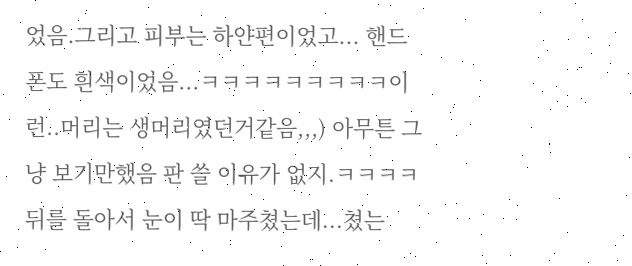었음.그리고 피부는 하얀편이었고... 핸드폰도 흰색이었음...ㅋㅋㅋㅋㅋㅋㅋㅋㅋ이런..머리는 생머리였던거같음,,,) 아무튼 그냥 보기만했음 판 쓸 이유가 없지.ㅋㅋㅋㅋ 뒤를 돌아서 눈이 딱 마주쳤는데...쳤는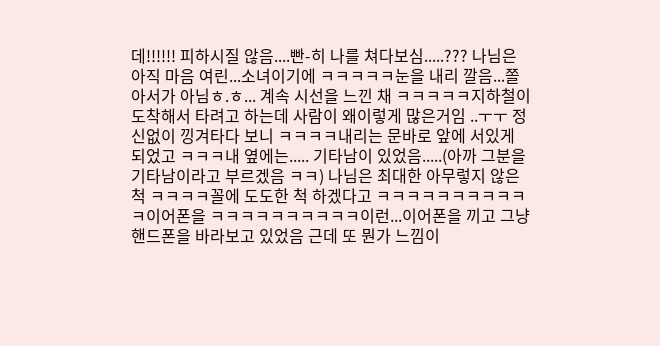데!!!!!! 피하시질 않음....빤-히 나를 쳐다보심.....??? 나님은 아직 마음 여린...소녀이기에 ㅋㅋㅋㅋㅋ눈을 내리 깔음...쫄아서가 아님ㅎ.ㅎ... 계속 시선을 느낀 채 ㅋㅋㅋㅋㅋ지하철이 도착해서 타려고 하는데 사람이 왜이렇게 많은거임 ..ㅜㅜ 정신없이 낑겨타다 보니 ㅋㅋㅋㅋ내리는 문바로 앞에 서있게 되었고 ㅋㅋㅋ내 옆에는..... 기타남이 있었음.....(아까 그분을 기타남이라고 부르겠음 ㅋㅋ) 나님은 최대한 아무렇지 않은 척 ㅋㅋㅋㅋ꼴에 도도한 척 하겠다고 ㅋㅋㅋㅋㅋㅋㅋㅋㅋㅋㅋ이어폰을 ㅋㅋㅋㅋㅋㅋㅋㅋㅋㅋ이런...이어폰을 끼고 그냥 핸드폰을 바라보고 있었음 근데 또 뭔가 느낌이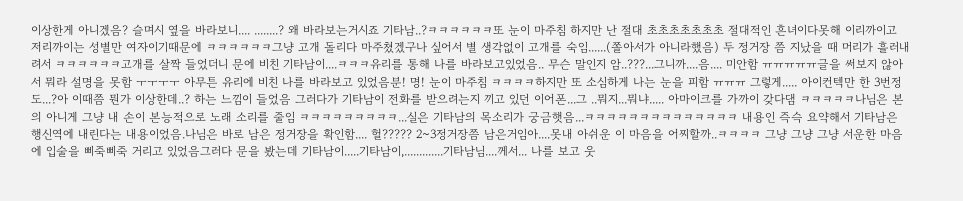이상한게 아니겠음? 슬며시 옆을 바라보니.... ........? 왜 바라보는거시죠 기타남..?ㅋㅋㅋㅋㅋㅋ또 눈이 마주침 하지만 난 절대 초초초초초초초 절대적인 흔녀이다못해 이리까이고 저리까이는 성별만 여자이기때문에 ㅋㅋㅋㅋㅋㅋ그냥 고개 돌리다 마주쳤겠구나 싶어서 별 생각없이 고개를 숙임......(쫄아서가 아니라했음) 두 정거장 쯤 지났을 때 머리가 흘러내려서 ㅋㅋㅋㅋㅋㅋ고개를 살짝 들었더니 문에 비친 기타남이....ㅋㅋㅋ유리를 통해 나를 바라보고있었음.. 무슨 말인지 암..???...그니까....음.... 미안함 ㅠㅠㅠㅠㅠ글을 써보지 않아서 뭐라 설명을 못함 ㅜㅜㅜㅜ 아무튼 유리에 비친 나를 바라보고 있었음분! 명! 눈이 마주침 ㅋㅋㅋㅋ하지만 또 소심하게 나는 눈을 피함 ㅠㅠㅠ 그렇게..... 아이컨텍만 한 3번정도...?아 이때쯤 뭔가 이상한데..? 하는 느낌이 들었음 그러다가 기타남이 전화를 받으려는지 끼고 있던 이어폰...그 ..뭐지...뭐냐..... 아마이크를 가까이 갖다댐 ㅋㅋㅋㅋㅋ나님은 본의 아니게 그냥 내 손이 본능적으로 노래 소리를 줄임 ㅋㅋㅋㅋㅋㅋㅋㅋㅋ...실은 기타남의 목소리가 궁금햇음...ㅋㅋㅋㅋㅋㅋㅋㅋㅋㅋㅋㅋㅋㅋ 내용인 즉슥 요약해서 기타남은 행신역에 내린다는 내용이었음.나님은 바로 남은 정거장을 확인함.... 헐????? 2~3정거장쯤 남은거임아....못내 아쉬운 이 마음을 어찌할까..ㅋㅋㅋㅋ 그냥 그냥 그냥 서운한 마음에 입술을 삐죽삐죽 거리고 있었음그러다 문을 봤는데 기타남이.....기타남이,.............기타남님....께서... 나를 보고 웃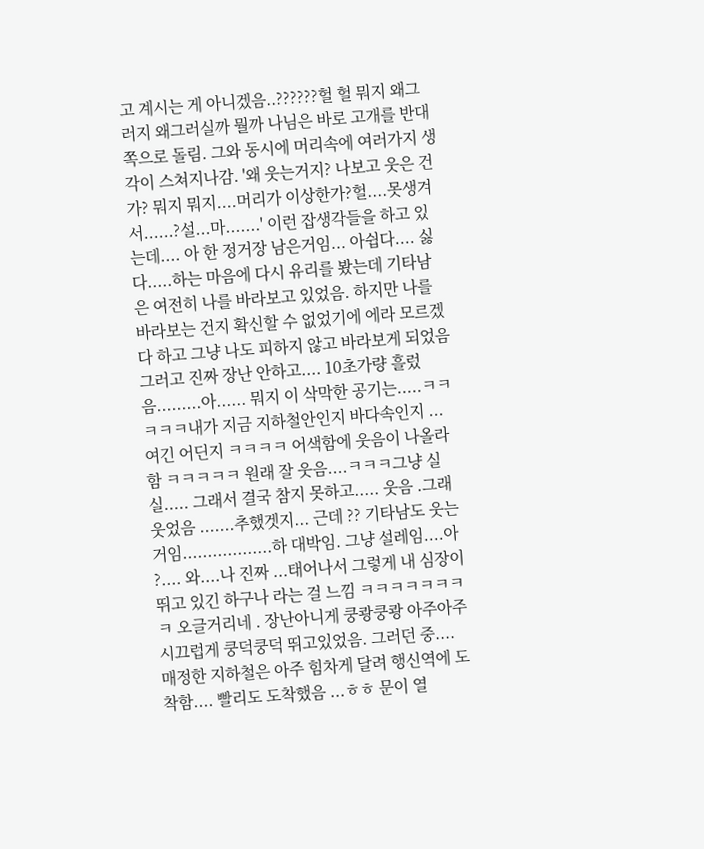고 계시는 게 아니겠음..??????헐 헐 뭐지 왜그러지 왜그러실까 뭘까 나님은 바로 고개를 반대쪽으로 돌림. 그와 동시에 머리속에 여러가지 생각이 스쳐지나감. '왜 웃는거지? 나보고 웃은 건가? 뭐지 뭐지....머리가 이상한가?헐....못생겨서......?설...마.......' 이런 잡생각들을 하고 있는데.... 아 한 정거장 남은거임... 아쉽다.... 싫다.....하는 마음에 다시 유리를 봤는데 기타남은 여전히 나를 바라보고 있었음. 하지만 나를 바라보는 건지 확신할 수 없었기에 에라 모르겠다 하고 그냥 나도 피하지 않고 바라보게 되었음 그러고 진짜 장난 안하고.... 10초가량 흘렀음.........아...... 뭐지 이 삭막한 공기는.....ㅋㅋㅋㅋㅋ내가 지금 지하철안인지 바다속인지 ...여긴 어딘지 ㅋㅋㅋㅋ 어색함에 웃음이 나올라함 ㅋㅋㅋㅋㅋ 원래 잘 웃음....ㅋㅋㅋ그냥 실실..... 그래서 결국 참지 못하고..... 웃음 .그래 웃었음 .......추했겟지... 근데 ?? 기타남도 웃는거임..................하 대박임. 그냥 설레임....아 ?.... 와....나 진짜 ...태어나서 그렇게 내 심장이 뛰고 있긴 하구나 라는 걸 느낌 ㅋㅋㅋㅋㅋㅋㅋㅋ 오글거리네 . 장난아니게 쿵쾅쿵쾅 아주아주 시끄럽게 쿵덕쿵덕 뛰고있었음. 그러던 중.... 매정한 지하철은 아주 힘차게 달려 행신역에 도착함.... 빨리도 도착했음 ...ㅎㅎ 문이 열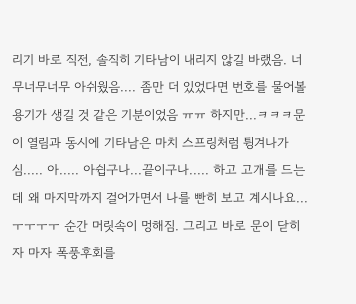리기 바로 직전, 솔직히 기타남이 내리지 않길 바랬음. 너무너무너무 아쉬웠음.... 좀만 더 있었다면 번호를 물어볼 용기가 생길 것 같은 기분이었음 ㅠㅠ 하지만...ㅋㅋㅋ문이 열림과 동시에 기타남은 마치 스프링처럼 튕겨나가심..... 아..... 아쉽구나...끝이구나..... 하고 고개를 드는데 왜 마지막까지 걸어가면서 나를 빤히 보고 계시나요...ㅜㅜㅜㅜ 순간 머릿속이 멍해짐. 그리고 바로 문이 닫히자 마자 폭풍후회를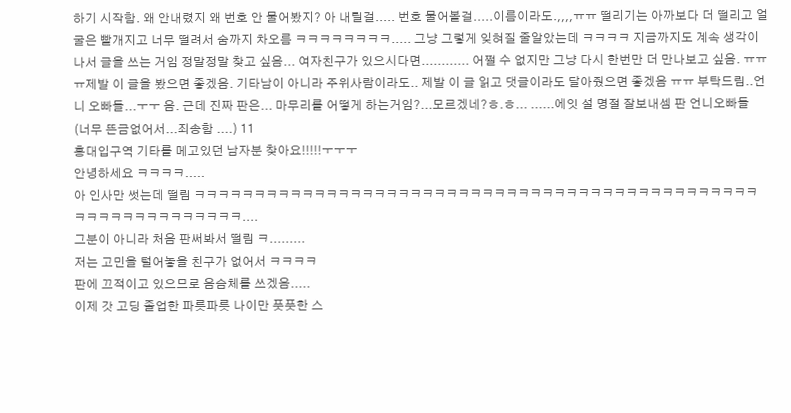하기 시작함. 왜 안내렸지 왜 번호 안 물어봤지? 아 내릴걸..... 번호 물어볼걸.....이름이라도.,,,,ㅠㅠ 떨리기는 아까보다 더 떨리고 얼굴은 빨개지고 너무 떨려서 숨까지 차오름 ㅋㅋㅋㅋㅋㅋㅋㅋ..... 그냥 그렇게 잊혀질 줄알았는데 ㅋㅋㅋㅋ 지금까지도 계속 생각이 나서 글을 쓰는 거임 정말정말 찾고 싶음... 여자친구가 있으시다면............ 어쩔 수 없지만 그냥 다시 한번만 더 만나보고 싶음. ㅠㅠㅠ제발 이 글을 봤으면 좋겠음. 기타남이 아니라 주위사람이라도.. 제발 이 글 읽고 댓글이라도 달아줬으면 좋겠음 ㅠㅠ 부탁드림..언니 오빠들...ㅜㅜ 음. 근데 진짜 판은... 마무리를 어떻게 하는거임?...모르겠네?ㅎ.ㅎ... ......에잇 설 명절 잘보내셈 판 언니오빠들 (너무 뜬금없어서...죄송함 ....) 11
홍대입구역 기타를 메고있던 남자분 찾아요!!!!!ㅜㅜㅜ
안녕하세요 ㅋㅋㅋㅋ.....
아 인사만 썻는데 떨림 ㅋㅋㅋㅋㅋㅋㅋㅋㅋㅋㅋㅋㅋㅋㅋㅋㅋㅋㅋㅋㅋㅋㅋㅋㅋㅋㅋㅋㅋㅋㅋㅋㅋㅋㅋㅋㅋㅋㅋㅋㅋㅋㅋㅋㅋㅋㅋㅋㅋㅋㅋㅋㅋㅋㅋㅋㅋㅋㅋㅋㅋ....
그분이 아니라 처음 판써봐서 떨림 ㅋ.........
저는 고민을 털어놓을 친구가 없어서 ㅋㅋㅋㅋ
판에 끄적이고 있으므로 음슴체를 쓰겠음.....
이제 갓 고딩 졸업한 파릇파릇 나이만 풋풋한 스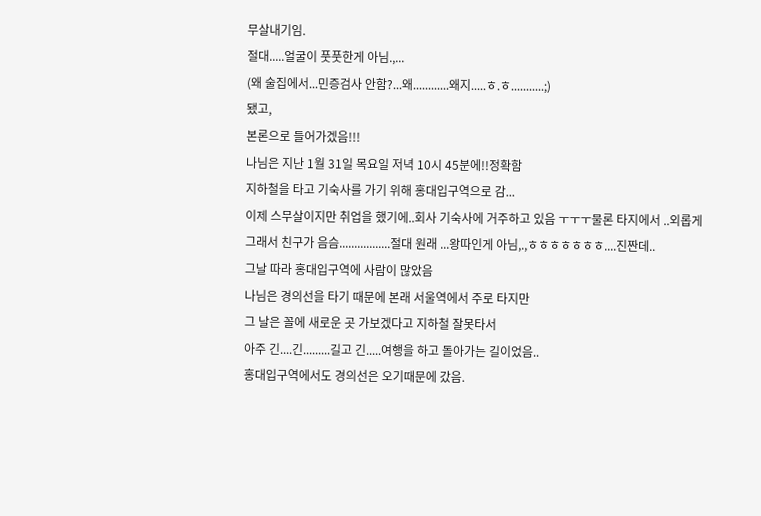무살내기임.
절대.....얼굴이 풋풋한게 아님.,...
(왜 술집에서...민증검사 안함?...왜............왜지.....ㅎ.ㅎ...........;)
됐고,
본론으로 들어가겠음!!!
나님은 지난 1월 31일 목요일 저녁 10시 45분에!!정확함
지하철을 타고 기숙사를 가기 위해 홍대입구역으로 감...
이제 스무살이지만 취업을 했기에..회사 기숙사에 거주하고 있음 ㅜㅜㅜ물론 타지에서 ..외롭게
그래서 친구가 음슴.................절대 원래 ...왕따인게 아님,.,ㅎㅎㅎㅎㅎㅎㅎ....진짠데..
그날 따라 홍대입구역에 사람이 많았음
나님은 경의선을 타기 때문에 본래 서울역에서 주로 타지만
그 날은 꼴에 새로운 곳 가보겠다고 지하철 잘못타서
아주 긴....긴.........길고 긴.....여행을 하고 돌아가는 길이었음..
홍대입구역에서도 경의선은 오기때문에 갔음.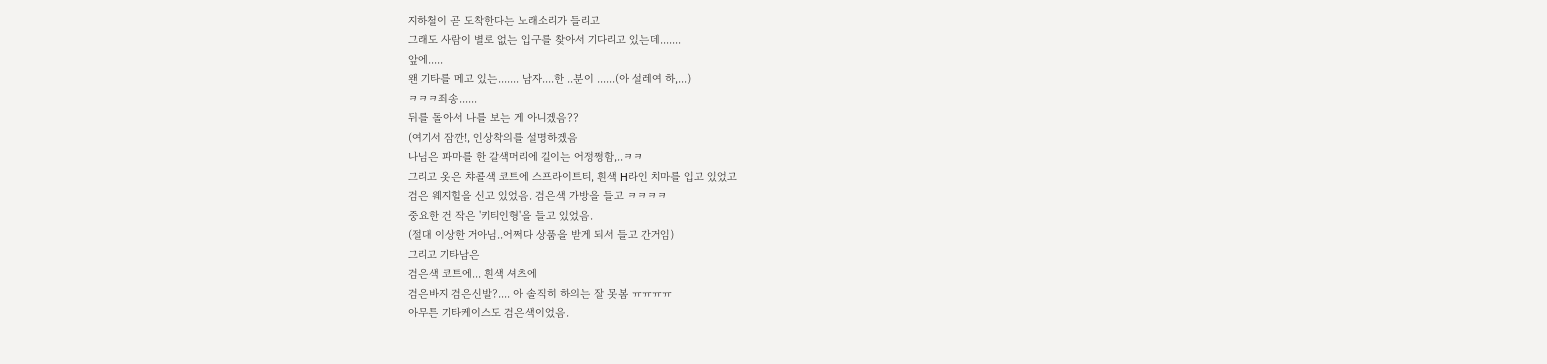지하철이 곧 도착한다는 노래소리가 들리고
그래도 사람이 별로 없는 입구를 찾아서 기다리고 있는데.......
앞에.....
왠 기타를 메고 있는....... 남자....한 ..분이 ......(아 설레여 하,...)
ㅋㅋㅋ죄송......
뒤를 돌아서 나를 보는 게 아니겠음??
(여기서 잠깐!, 인상착의를 설명하겠음
나님은 파마를 한 갈색머리에 길이는 어정쩡함,..ㅋㅋ
그리고 옷은 챠콜색 코트에 스프라이트티, 흰색 H라인 치마를 입고 있었고
검은 웨지힐을 신고 있었음. 검은색 가방을 들고 ㅋㅋㅋㅋ
중요한 건 작은 '키티인형'을 들고 있었음.
(절대 이상한 거아님..어쩌다 상품을 받게 되서 들고 간거임)
그리고 기타남은
검은색 코트에... 흰색 셔츠에
검은바지 검은신발?.... 아 솔직히 하의는 잘 못봄 ㅠㅠㅠㅠ
아무튼 기타케이스도 검은색이었음.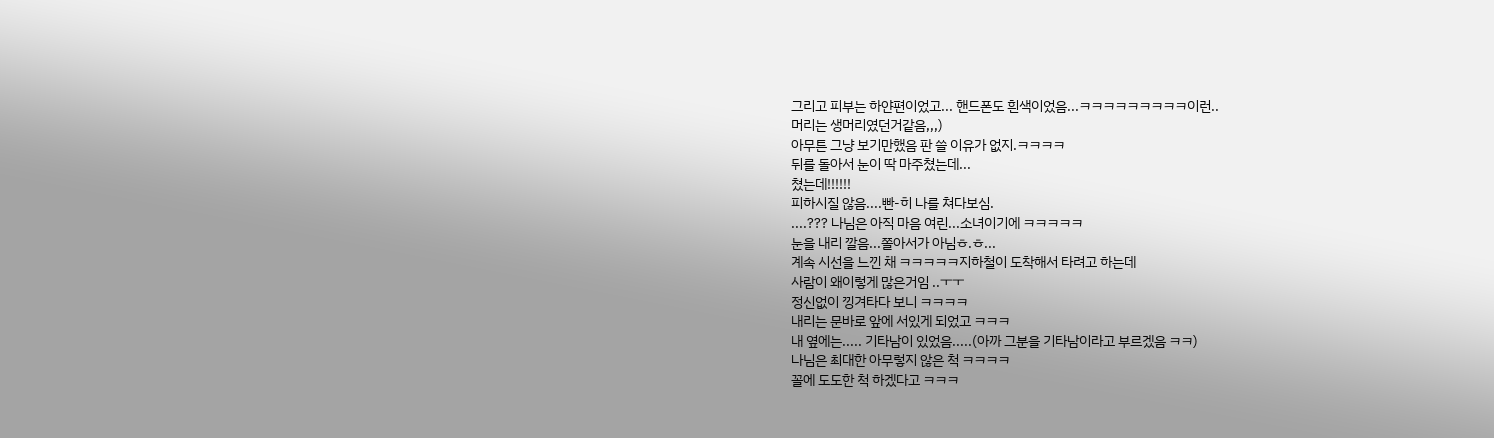그리고 피부는 하얀편이었고... 핸드폰도 흰색이었음...ㅋㅋㅋㅋㅋㅋㅋㅋㅋ이런..
머리는 생머리였던거같음,,,)
아무튼 그냥 보기만했음 판 쓸 이유가 없지.ㅋㅋㅋㅋ
뒤를 돌아서 눈이 딱 마주쳤는데...
쳤는데!!!!!!
피하시질 않음....빤-히 나를 쳐다보심.
....??? 나님은 아직 마음 여린...소녀이기에 ㅋㅋㅋㅋㅋ
눈을 내리 깔음...쫄아서가 아님ㅎ.ㅎ...
계속 시선을 느낀 채 ㅋㅋㅋㅋㅋ지하철이 도착해서 타려고 하는데
사람이 왜이렇게 많은거임 ..ㅜㅜ
정신없이 낑겨타다 보니 ㅋㅋㅋㅋ
내리는 문바로 앞에 서있게 되었고 ㅋㅋㅋ
내 옆에는..... 기타남이 있었음.....(아까 그분을 기타남이라고 부르겠음 ㅋㅋ)
나님은 최대한 아무렇지 않은 척 ㅋㅋㅋㅋ
꼴에 도도한 척 하겠다고 ㅋㅋㅋ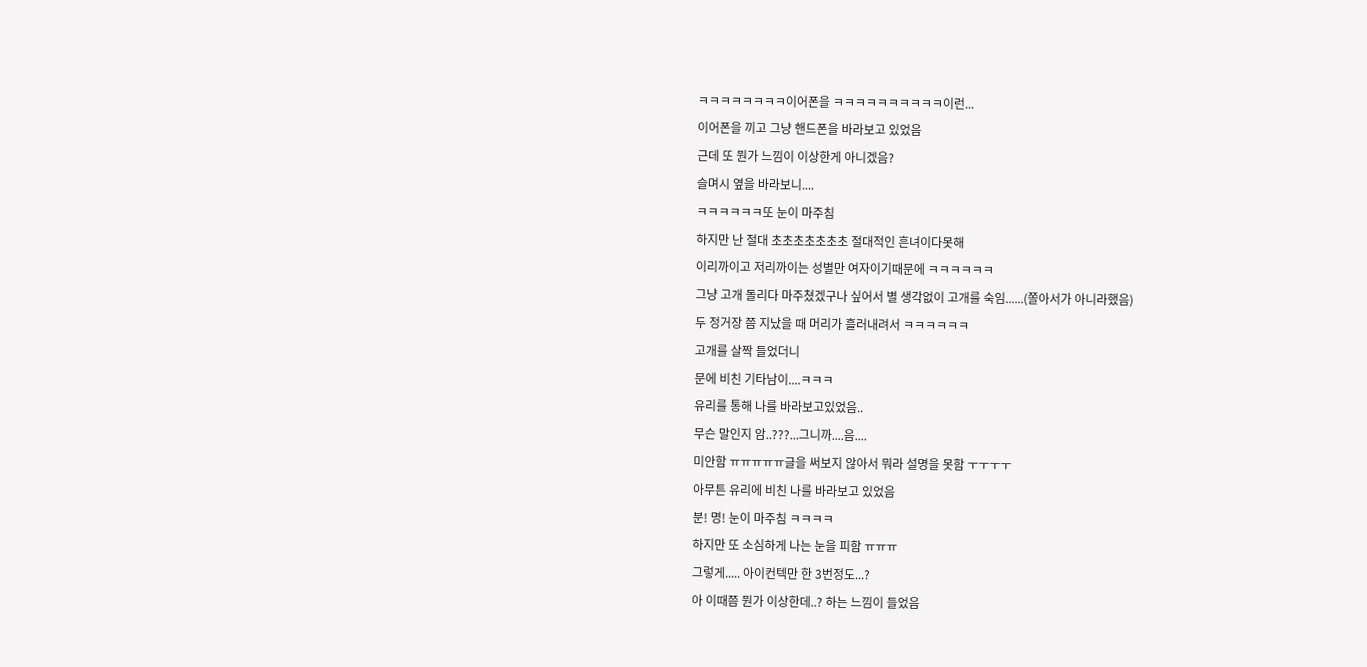ㅋㅋㅋㅋㅋㅋㅋㅋ이어폰을 ㅋㅋㅋㅋㅋㅋㅋㅋㅋㅋ이런...
이어폰을 끼고 그냥 핸드폰을 바라보고 있었음
근데 또 뭔가 느낌이 이상한게 아니겠음?
슬며시 옆을 바라보니....
ㅋㅋㅋㅋㅋㅋ또 눈이 마주침
하지만 난 절대 초초초초초초초 절대적인 흔녀이다못해
이리까이고 저리까이는 성별만 여자이기때문에 ㅋㅋㅋㅋㅋㅋ
그냥 고개 돌리다 마주쳤겠구나 싶어서 별 생각없이 고개를 숙임......(쫄아서가 아니라했음)
두 정거장 쯤 지났을 때 머리가 흘러내려서 ㅋㅋㅋㅋㅋㅋ
고개를 살짝 들었더니
문에 비친 기타남이....ㅋㅋㅋ
유리를 통해 나를 바라보고있었음..
무슨 말인지 암..???...그니까....음....
미안함 ㅠㅠㅠㅠㅠ글을 써보지 않아서 뭐라 설명을 못함 ㅜㅜㅜㅜ
아무튼 유리에 비친 나를 바라보고 있었음
분! 명! 눈이 마주침 ㅋㅋㅋㅋ
하지만 또 소심하게 나는 눈을 피함 ㅠㅠㅠ
그렇게..... 아이컨텍만 한 3번정도...?
아 이때쯤 뭔가 이상한데..? 하는 느낌이 들었음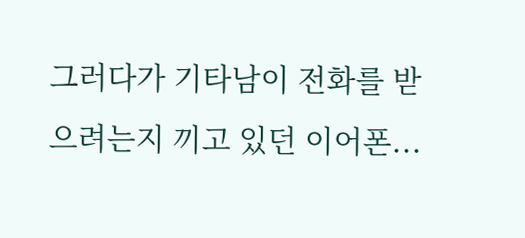그러다가 기타남이 전화를 받으려는지 끼고 있던 이어폰...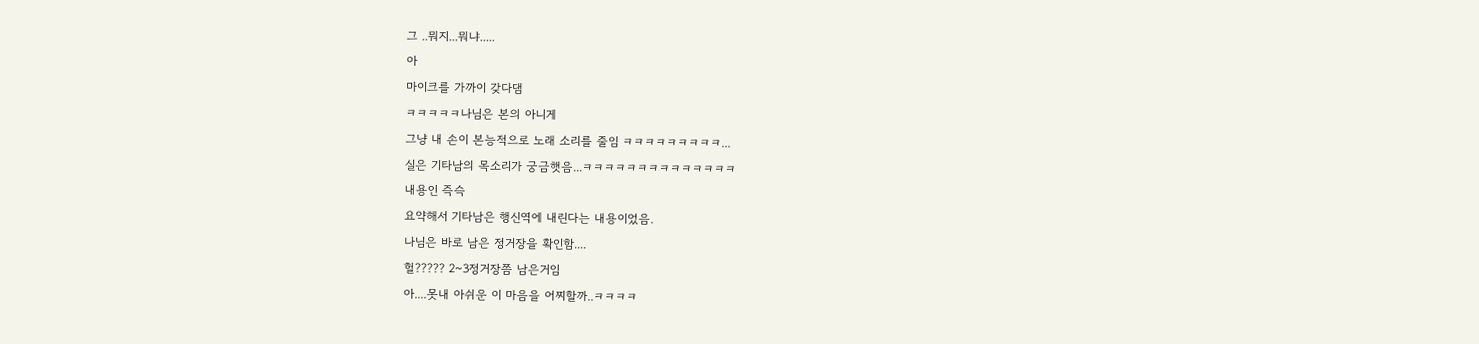그 ..뭐지...뭐냐.....
아
마이크를 가까이 갖다댐
ㅋㅋㅋㅋㅋ나님은 본의 아니게
그냥 내 손이 본능적으로 노래 소리를 줄임 ㅋㅋㅋㅋㅋㅋㅋㅋㅋ...
실은 기타남의 목소리가 궁금햇음...ㅋㅋㅋㅋㅋㅋㅋㅋㅋㅋㅋㅋㅋㅋ
내용인 즉슥
요약해서 기타남은 행신역에 내린다는 내용이었음.
나님은 바로 남은 정거장을 확인함....
헐????? 2~3정거장쯤 남은거임
아....못내 아쉬운 이 마음을 어찌할까..ㅋㅋㅋㅋ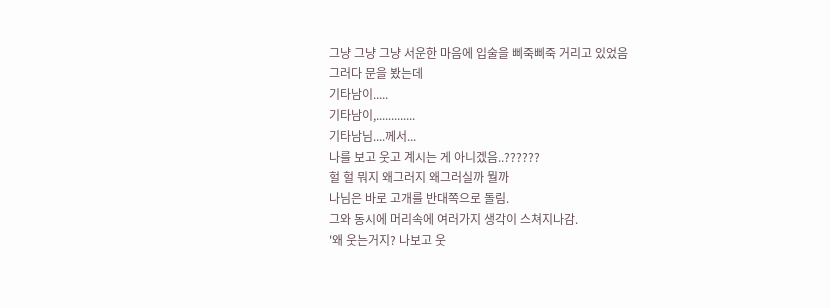그냥 그냥 그냥 서운한 마음에 입술을 삐죽삐죽 거리고 있었음
그러다 문을 봤는데
기타남이.....
기타남이,.............
기타남님....께서...
나를 보고 웃고 계시는 게 아니겠음..??????
헐 헐 뭐지 왜그러지 왜그러실까 뭘까
나님은 바로 고개를 반대쪽으로 돌림.
그와 동시에 머리속에 여러가지 생각이 스쳐지나감.
'왜 웃는거지? 나보고 웃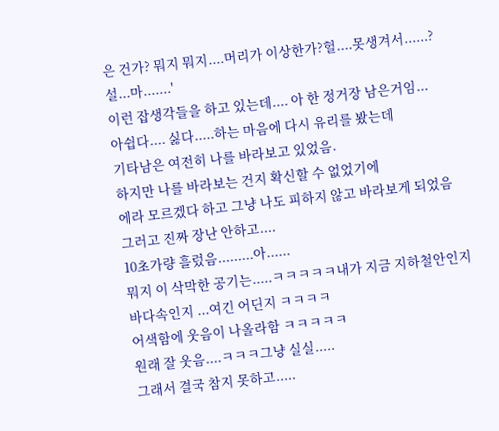은 건가? 뭐지 뭐지....머리가 이상한가?헐....못생겨서......?설...마.......'
이런 잡생각들을 하고 있는데.... 아 한 정거장 남은거임...
아쉽다.... 싫다.....하는 마음에 다시 유리를 봤는데
기타남은 여전히 나를 바라보고 있었음.
하지만 나를 바라보는 건지 확신할 수 없었기에
에라 모르겠다 하고 그냥 나도 피하지 않고 바라보게 되었음
그러고 진짜 장난 안하고....
10초가량 흘렀음.........아......
뭐지 이 삭막한 공기는.....ㅋㅋㅋㅋㅋ내가 지금 지하철안인지 바다속인지 ...여긴 어딘지 ㅋㅋㅋㅋ
어색함에 웃음이 나올라함 ㅋㅋㅋㅋㅋ
원래 잘 웃음....ㅋㅋㅋ그냥 실실.....
그래서 결국 참지 못하고.....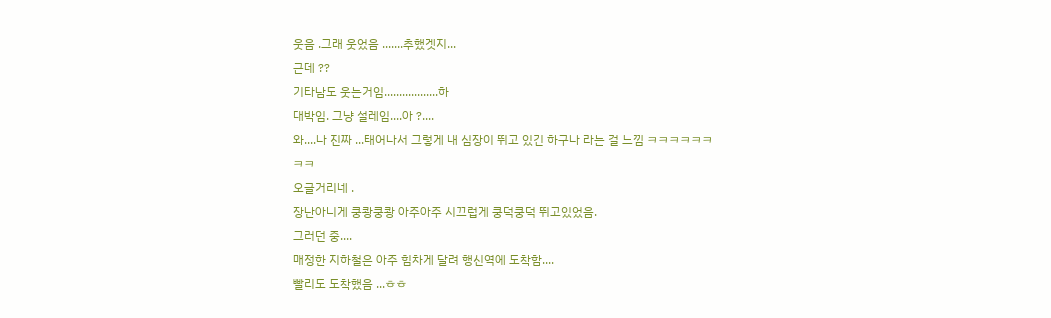웃음 .그래 웃었음 .......추했겟지...
근데 ??
기타남도 웃는거임..................하
대박임. 그냥 설레임....아 ?....
와....나 진짜 ...태어나서 그렇게 내 심장이 뛰고 있긴 하구나 라는 걸 느낌 ㅋㅋㅋㅋㅋㅋㅋㅋ
오글거리네 .
장난아니게 쿵쾅쿵쾅 아주아주 시끄럽게 쿵덕쿵덕 뛰고있었음.
그러던 중....
매정한 지하철은 아주 힘차게 달려 행신역에 도착함....
빨리도 도착했음 ...ㅎㅎ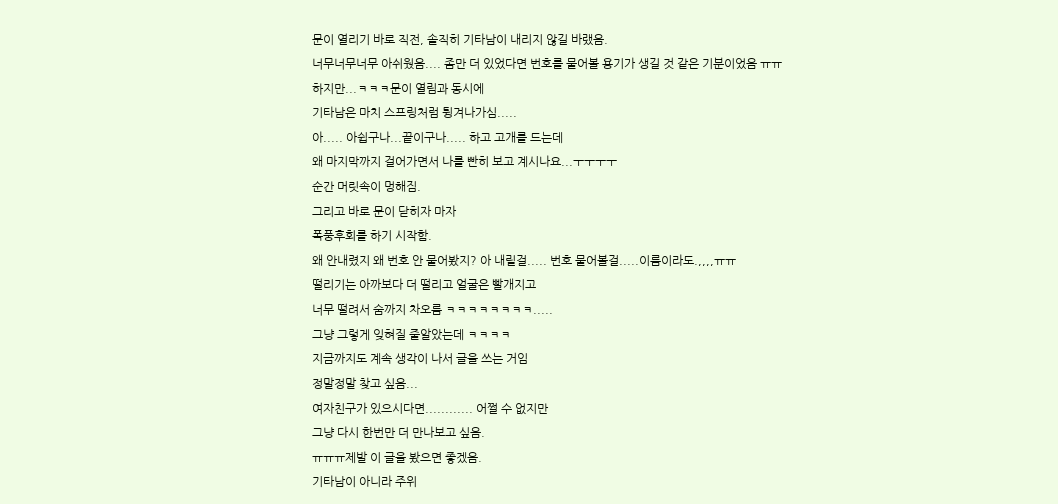문이 열리기 바로 직전, 솔직히 기타남이 내리지 않길 바랬음.
너무너무너무 아쉬웠음.... 좀만 더 있었다면 번호를 물어볼 용기가 생길 것 같은 기분이었음 ㅠㅠ
하지만...ㅋㅋㅋ문이 열림과 동시에
기타남은 마치 스프링처럼 튕겨나가심.....
아..... 아쉽구나...끝이구나..... 하고 고개를 드는데
왜 마지막까지 걸어가면서 나를 빤히 보고 계시나요...ㅜㅜㅜㅜ
순간 머릿속이 멍해짐.
그리고 바로 문이 닫히자 마자
폭풍후회를 하기 시작함.
왜 안내렸지 왜 번호 안 물어봤지? 아 내릴걸..... 번호 물어볼걸.....이름이라도.,,,,ㅠㅠ
떨리기는 아까보다 더 떨리고 얼굴은 빨개지고
너무 떨려서 숨까지 차오름 ㅋㅋㅋㅋㅋㅋㅋㅋ.....
그냥 그렇게 잊혀질 줄알았는데 ㅋㅋㅋㅋ
지금까지도 계속 생각이 나서 글을 쓰는 거임
정말정말 찾고 싶음...
여자친구가 있으시다면............ 어쩔 수 없지만
그냥 다시 한번만 더 만나보고 싶음.
ㅠㅠㅠ제발 이 글을 봤으면 좋겠음.
기타남이 아니라 주위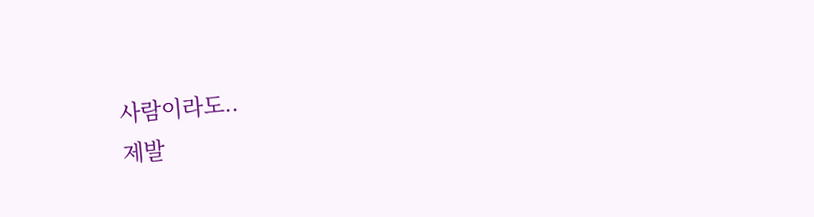사람이라도..
제발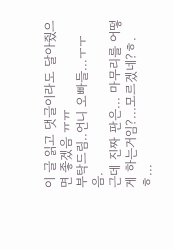이 글 읽고 댓글이라도 달아줬으면 좋겠음 ㅠㅠ
부탁드림..언니 오빠들...ㅜㅜ
음.
근데 진짜 판은... 마무리를 어떻게 하는거임?...모르겠네?ㅎ.ㅎ...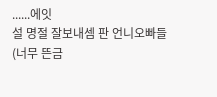......에잇
설 명절 잘보내셈 판 언니오빠들
(너무 뜬금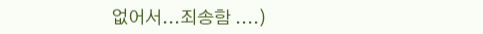없어서...죄송함 ....)